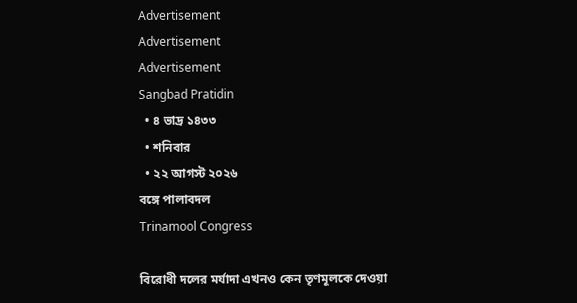Advertisement
Advertisement
Advertisement
Sangbad Pratidin
  • ৪ ভাদ্র ১৪৩৩
  • শনিবার
  • ২২ আগস্ট ২০২৬
বঙ্গে পালাবদল
Trinamool Congress

বিরোধী দলের মর্যাদা এখনও কেন তৃণমূলকে দেওয়া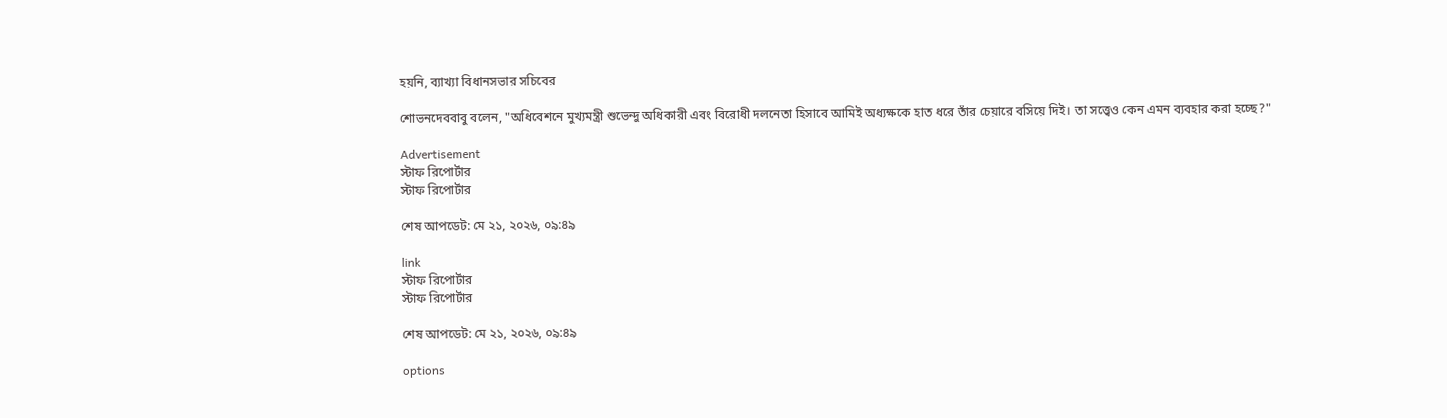হয়নি, ব্যাখ্যা বিধানসভার সচিবের

শোভনদেববাবু বলেন, "অধিবেশনে মুখ্যমন্ত্রী শুভেন্দু অধিকারী এবং বিরোধী দলনেতা হিসাবে আমিই অধ্যক্ষকে হাত ধরে তাঁর চেয়ারে বসিয়ে দিই। তা সত্ত্বেও কেন এমন ব্যবহার করা হচ্ছে?"

Advertisement
স্টাফ রিপোর্টার
স্টাফ রিপোর্টার

শেষ আপডেট: মে ২১, ২০২৬, ০৯:৪৯

link
স্টাফ রিপোর্টার
স্টাফ রিপোর্টার

শেষ আপডেট: মে ২১, ২০২৬, ০৯:৪৯

options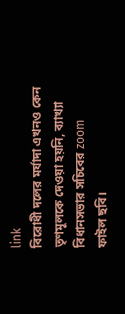link
বিরোধী দলের মর্যাদা এখনও কেন তৃণমূলকে দেওয়া হয়নি, ব্যাখ্যা বিধানসভার সচিবের zoom
ফাইল ছবি।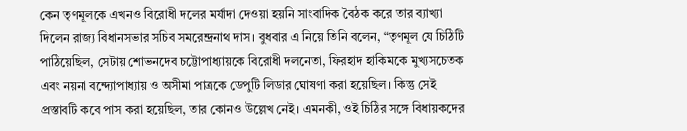কেন তৃণমূলকে এখনও বিরোধী দলের মর্যাদা দেওয়া হয়নি সাংবাদিক বৈঠক করে তার ব্যাখ্যা দিলেন রাজ্য বিধানসভার সচিব সমরেন্দ্রনাথ দাস। বুধবার এ নিয়ে তিনি বলেন, “তৃণমূল যে চিঠিটি পাঠিয়েছিল, সেটায় শোভনদেব চট্টোপাধ্যায়কে বিরোধী দলনেতা, ফিরহাদ হাকিমকে মুখ্যসচেতক এবং নয়না বন্দ্যোপাধ্যায় ও অসীমা পাত্রকে ডেপুটি লিডার ঘোষণা করা হয়েছিল। কিন্তু সেই প্রস্তাবটি কবে পাস করা হয়েছিল, তার কোনও উল্লেখ নেই। এমনকী, ওই চিঠির সঙ্গে বিধায়কদের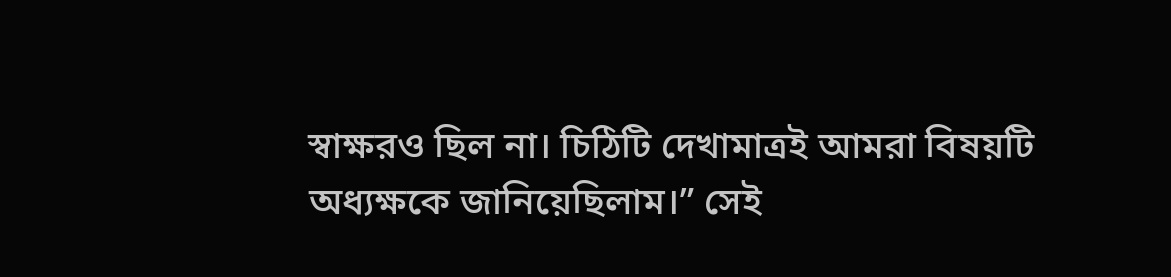স্বাক্ষরও ছিল না। চিঠিটি দেখামাত্রই আমরা বিষয়টি অধ্যক্ষকে জানিয়েছিলাম।” সেই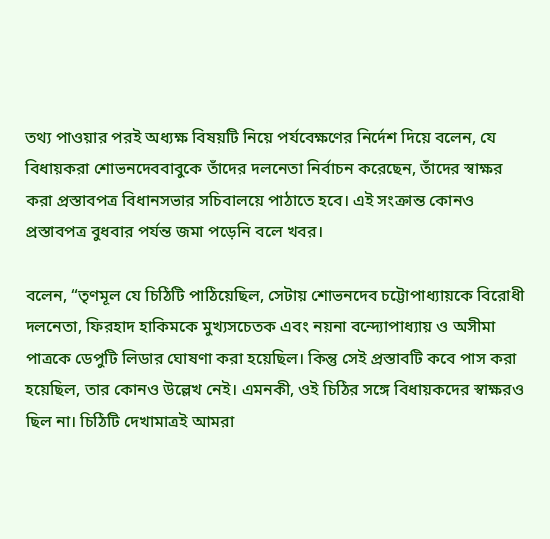তথ্য পাওয়ার পরই অধ্যক্ষ বিষয়টি নিয়ে পর্যবেক্ষণের নির্দেশ দিয়ে বলেন, যে বিধায়করা শোভনদেববাবুকে তাঁদের দলনেতা নির্বাচন করেছেন, তাঁদের স্বাক্ষর করা প্রস্তাবপত্র বিধানসভার সচিবালয়ে পাঠাতে হবে। এই সংক্রান্ত কোনও প্রস্তাবপত্র বুধবার পর্যন্ত জমা পড়েনি বলে খবর।

বলেন, “তৃণমূল যে চিঠিটি পাঠিয়েছিল, সেটায় শোভনদেব চট্টোপাধ্যায়কে বিরোধী দলনেতা, ফিরহাদ হাকিমকে মুখ্যসচেতক এবং নয়না বন্দ্যোপাধ্যায় ও অসীমা পাত্রকে ডেপুটি লিডার ঘোষণা করা হয়েছিল। কিন্তু সেই প্রস্তাবটি কবে পাস করা হয়েছিল, তার কোনও উল্লেখ নেই। এমনকী, ওই চিঠির সঙ্গে বিধায়কদের স্বাক্ষরও ছিল না। চিঠিটি দেখামাত্রই আমরা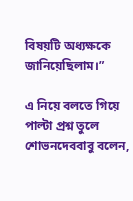বিষয়টি অধ্যক্ষকে জানিয়েছিলাম।”

এ নিয়ে বলতে গিয়ে পাল্টা প্রশ্ন তুলে শোভনদেববাবু বলেন,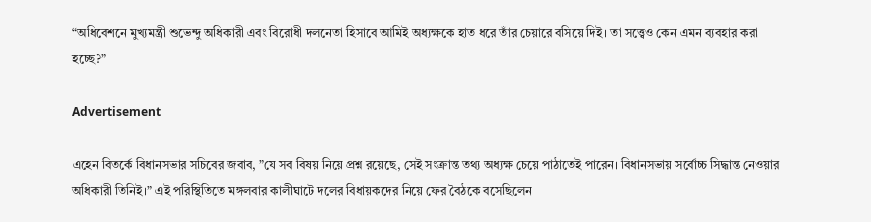“অধিবেশনে মুখ্যমন্ত্রী শুভেন্দু অধিকারী এবং বিরোধী দলনেতা হিসাবে আমিই অধ্যক্ষকে হাত ধরে তাঁর চেয়ারে বসিয়ে দিই। তা সত্ত্বেও কেন এমন ব্যবহার করা হচ্ছে?”

Advertisement

এহেন বিতর্কে বিধানসভার সচিবের জবাব, ”যে সব বিষয় নিয়ে প্রশ্ন রয়েছে, সেই সংক্রান্ত তথ্য অধ্যক্ষ চেয়ে পাঠাতেই পারেন। বিধানসভায় সর্বোচ্চ সিদ্ধান্ত নেওয়ার অধিকারী তিনিই।” এই পরিস্থিতিতে মঙ্গলবার কালীঘাটে দলের বিধায়কদের নিয়ে ফের বৈঠকে বসেছিলেন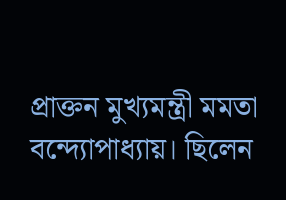প্রাক্তন মুখ্যমন্ত্রী মমতা বন্দ্যোপাধ্যায়। ছিলেন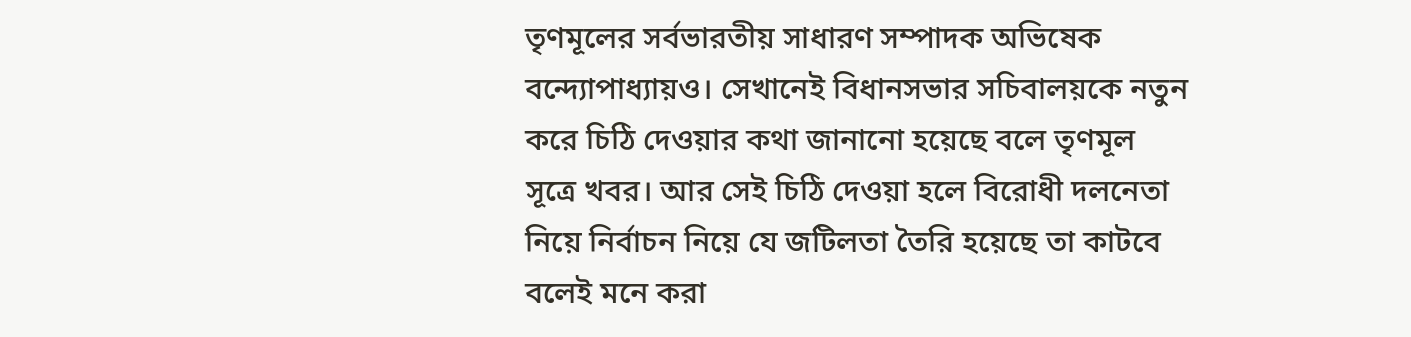তৃণমূলের সর্বভারতীয় সাধারণ সম্পাদক অভিষেক বন্দ্যোপাধ্যায়ও। সেখানেই বিধানসভার সচিবালয়কে নতুন করে চিঠি দেওয়ার কথা জানানো হয়েছে বলে তৃণমূল সূত্রে খবর। আর সেই চিঠি দেওয়া হলে বিরোধী দলনেতা নিয়ে নির্বাচন নিয়ে যে জটিলতা তৈরি হয়েছে তা কাটবে বলেই মনে করা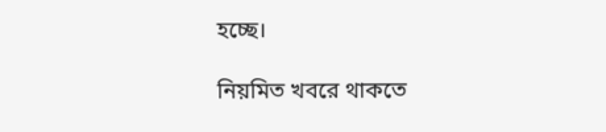হচ্ছে।

নিয়মিত খবরে থাকতে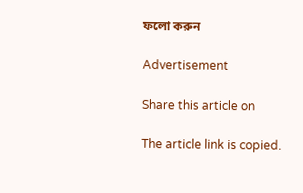ফলো করুন

Advertisement

Share this article on

The article link is copied.